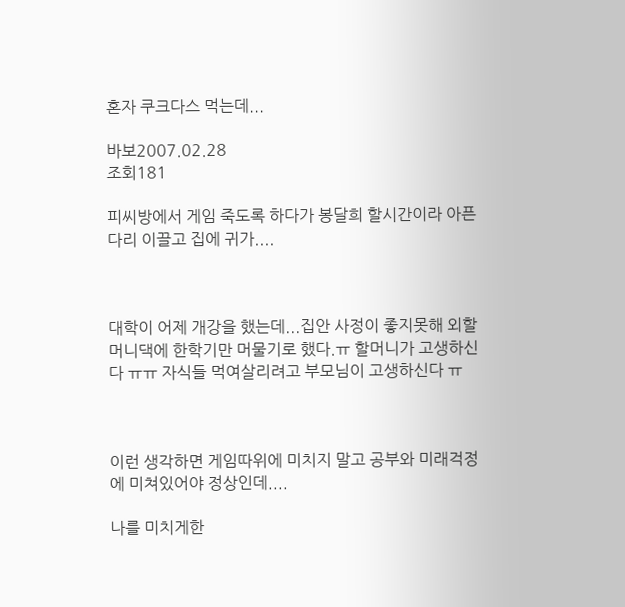혼자 쿠크다스 먹는데...

바보2007.02.28
조회181

피씨방에서 게임 죽도록 하다가 봉달희 할시간이라 아픈다리 이끌고 집에 귀가....



대학이 어제 개강을 했는데...집안 사정이 좋지못해 외할머니댁에 한학기만 머물기로 했다.ㅠ 할머니가 고생하신다 ㅠㅠ 자식들 먹여살리려고 부모님이 고생하신다 ㅠ



이런 생각하면 게임따위에 미치지 말고 공부와 미래걱정에 미쳐있어야 정상인데....

나를 미치게한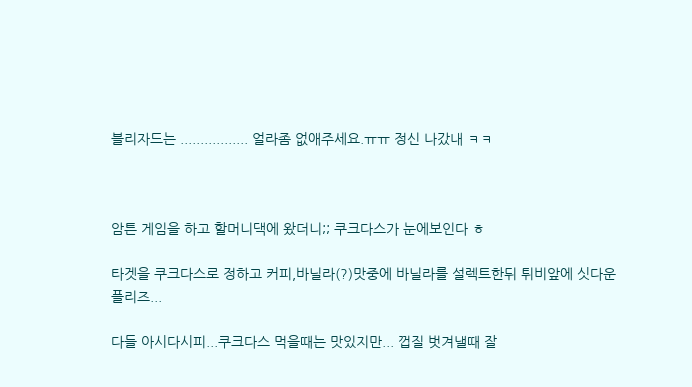블리자드는 ................. 얼라좀 없애주세요.ㅠㅠ 정신 나갔내 ㅋㅋ



암튼 게임을 하고 할머니댁에 왔더니;; 쿠크다스가 눈에보인다 ㅎ

타겟을 쿠크다스로 정하고 커피,바닐라(?)맛중에 바닐라를 설렉트한뒤 튀비앞에 싯다운 플리즈...

다들 아시다시피...쿠크다스 먹을때는 맛있지만... 껍질 벗겨낼때 잘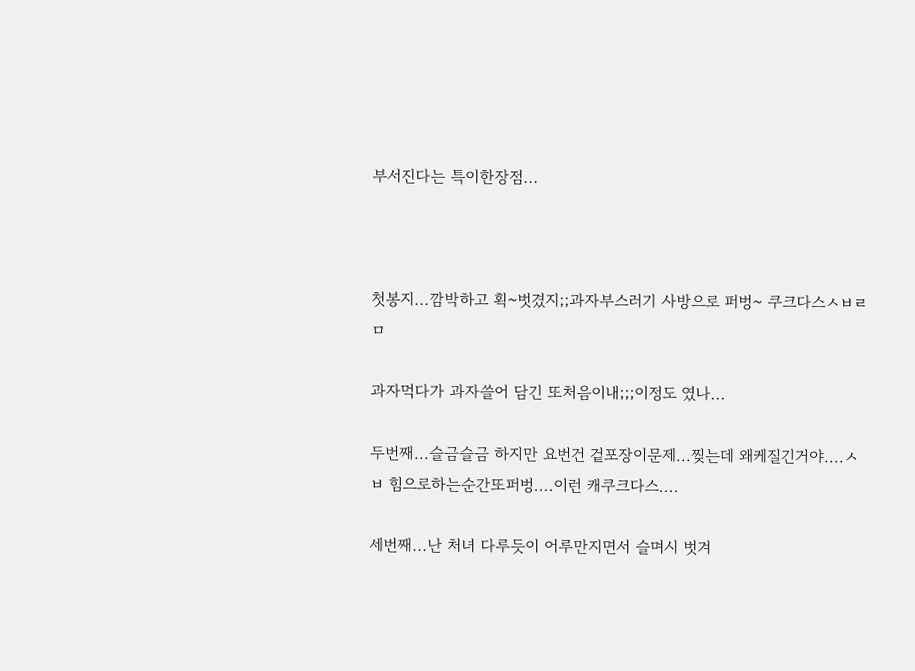부서진다는 특이한장점...



첫봉지...깜박하고 획~벗겼지;;과자부스러기 사방으로 퍼벙~ 쿠크다스ㅅㅂㄹㅁ

과자먹다가 과자쓸어 담긴 또처음이내;;;이정도 였나...

두번째...슬금슬금 하지만 요번건 겉포장이문제...찢는데 왜케질긴거야....ㅅㅂ 힘으로하는순간또퍼벙....이런 캐쿠크다스....

세번째...난 처녀 다루듯이 어루만지면서 슬며시 벗겨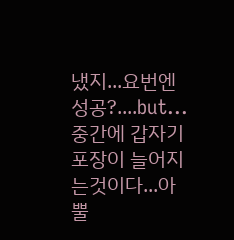냈지...요번엔 성공?....but...중간에 갑자기 포장이 늘어지는것이다...아뿔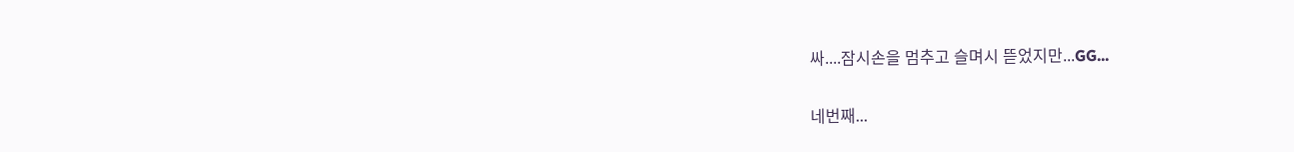싸....잠시손을 멈추고 슬며시 뜯었지만...GG...

네번째...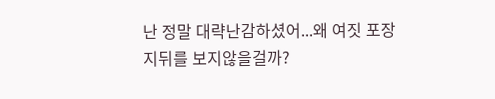난 정말 대략난감하셨어...왜 여짓 포장지뒤를 보지않을걸까?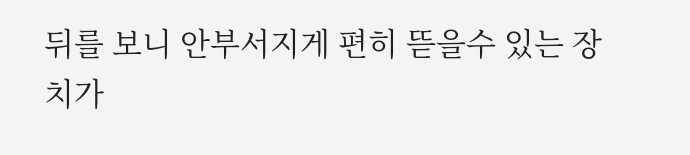뒤를 보니 안부서지게 편히 뜯을수 있는 장치가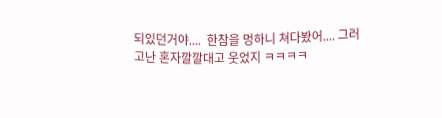되있던거야....  한참을 멍하니 쳐다봤어.... 그러고난 혼자깔깔대고 웃었지 ㅋㅋㅋㅋ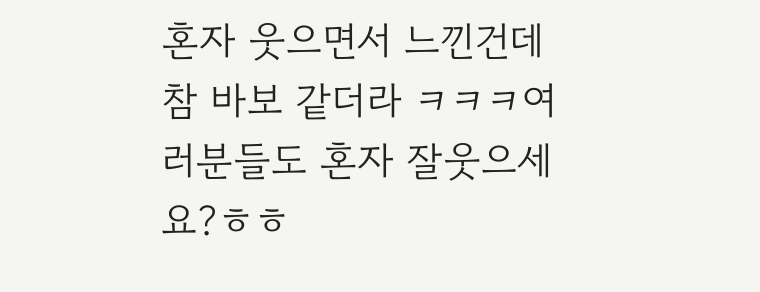혼자 웃으면서 느낀건데 참 바보 같더라 ㅋㅋㅋ여러분들도 혼자 잘웃으세요?ㅎㅎ